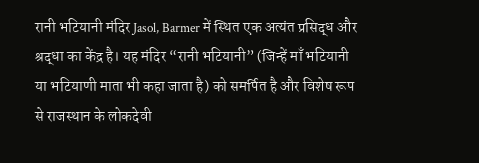रानी भटियानी मंदिर Jasol, Barmer में स्थित एक अत्यंत प्रसिद्ध और श्रद्धा का केंद्र है। यह मंदिर “रानी भटियानी” (जिन्हें माँ भटियानी या भटियाणी माता भी कहा जाता है) को समर्पित है और विशेष रूप से राजस्थान के लोकदेवी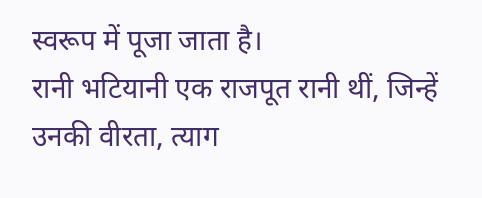स्वरूप में पूजा जाता है।
रानी भटियानी एक राजपूत रानी थीं, जिन्हें उनकी वीरता, त्याग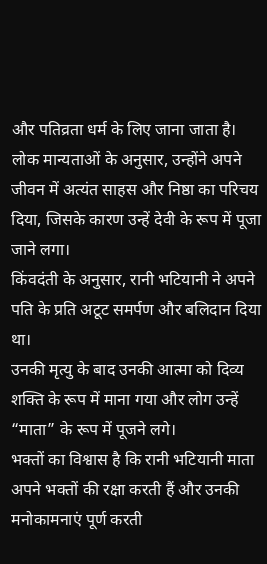और पतिव्रता धर्म के लिए जाना जाता है।
लोक मान्यताओं के अनुसार, उन्होंने अपने जीवन में अत्यंत साहस और निष्ठा का परिचय दिया, जिसके कारण उन्हें देवी के रूप में पूजा जाने लगा।
किंवदंती के अनुसार, रानी भटियानी ने अपने पति के प्रति अटूट समर्पण और बलिदान दिया था।
उनकी मृत्यु के बाद उनकी आत्मा को दिव्य शक्ति के रूप में माना गया और लोग उन्हें “माता” के रूप में पूजने लगे।
भक्तों का विश्वास है कि रानी भटियानी माता अपने भक्तों की रक्षा करती हैं और उनकी मनोकामनाएं पूर्ण करती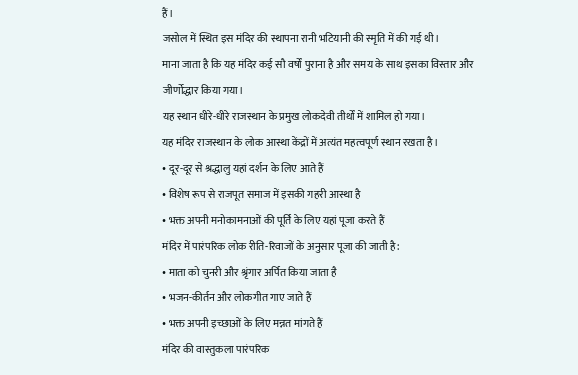हैं।
जसोल में स्थित इस मंदिर की स्थापना रानी भटियानी की स्मृति में की गई थी।
माना जाता है कि यह मंदिर कई सौ वर्षों पुराना है और समय के साथ इसका विस्तार और जीर्णोद्धार किया गया।
यह स्थान धीरे-धीरे राजस्थान के प्रमुख लोकदेवी तीर्थों में शामिल हो गया।
यह मंदिर राजस्थान के लोक आस्था केंद्रों में अत्यंत महत्वपूर्ण स्थान रखता है।
• दूर-दूर से श्रद्धालु यहां दर्शन के लिए आते हैं
• विशेष रूप से राजपूत समाज में इसकी गहरी आस्था है
• भक्त अपनी मनोकामनाओं की पूर्ति के लिए यहां पूजा करते हैं
मंदिर में पारंपरिक लोक रीति-रिवाजों के अनुसार पूजा की जाती है:
• माता को चुनरी और श्रृंगार अर्पित किया जाता है
• भजन-कीर्तन और लोकगीत गाए जाते हैं
• भक्त अपनी इच्छाओं के लिए मन्नत मांगते हैं
मंदिर की वास्तुकला पारंपरिक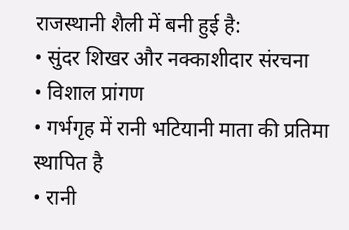राजस्थानी शैली में बनी हुई है:
• सुंदर शिखर और नक्काशीदार संरचना
• विशाल प्रांगण
• गर्भगृह में रानी भटियानी माता की प्रतिमा स्थापित है
• रानी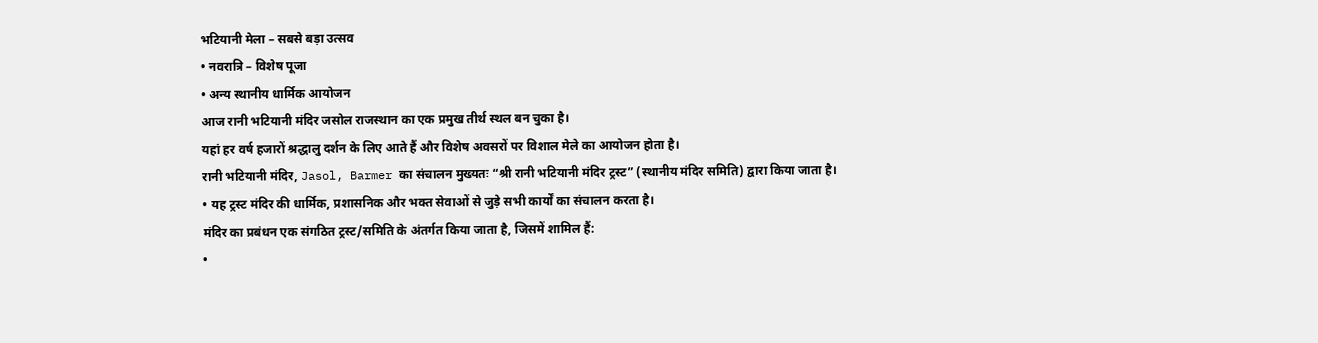भटियानी मेला – सबसे बड़ा उत्सव
• नवरात्रि – विशेष पूजा
• अन्य स्थानीय धार्मिक आयोजन
आज रानी भटियानी मंदिर जसोल राजस्थान का एक प्रमुख तीर्थ स्थल बन चुका है।
यहां हर वर्ष हजारों श्रद्धालु दर्शन के लिए आते हैं और विशेष अवसरों पर विशाल मेले का आयोजन होता है।
रानी भटियानी मंदिर, Jasol, Barmer का संचालन मुख्यतः “श्री रानी भटियानी मंदिर ट्रस्ट” (स्थानीय मंदिर समिति) द्वारा किया जाता है।
• यह ट्रस्ट मंदिर की धार्मिक, प्रशासनिक और भक्त सेवाओं से जुड़े सभी कार्यों का संचालन करता है।
मंदिर का प्रबंधन एक संगठित ट्रस्ट/समिति के अंतर्गत किया जाता है, जिसमें शामिल हैं:
•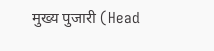मुख्य पुजारी (Head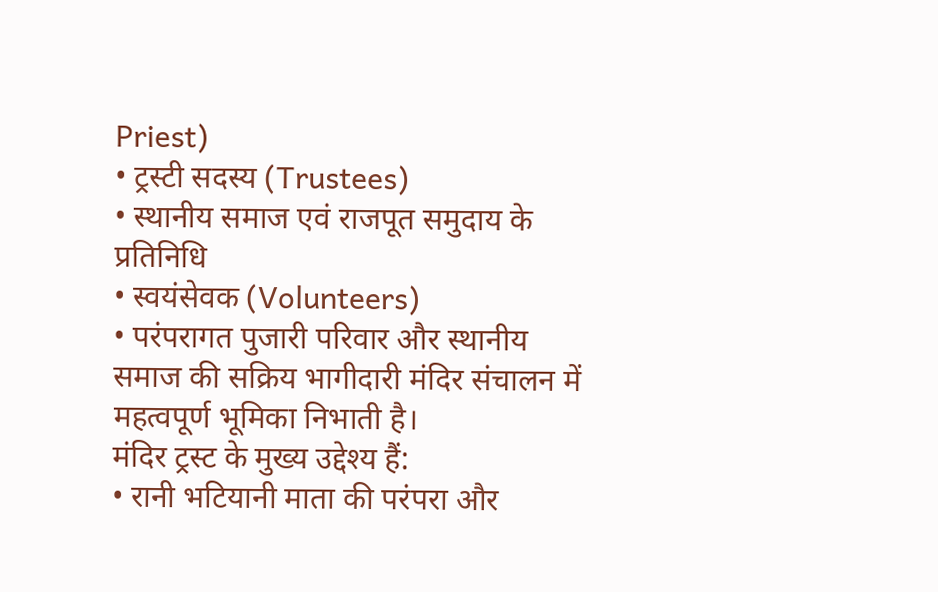Priest)
• ट्रस्टी सदस्य (Trustees)
• स्थानीय समाज एवं राजपूत समुदाय के प्रतिनिधि
• स्वयंसेवक (Volunteers)
• परंपरागत पुजारी परिवार और स्थानीय समाज की सक्रिय भागीदारी मंदिर संचालन में महत्वपूर्ण भूमिका निभाती है।
मंदिर ट्रस्ट के मुख्य उद्देश्य हैं:
• रानी भटियानी माता की परंपरा और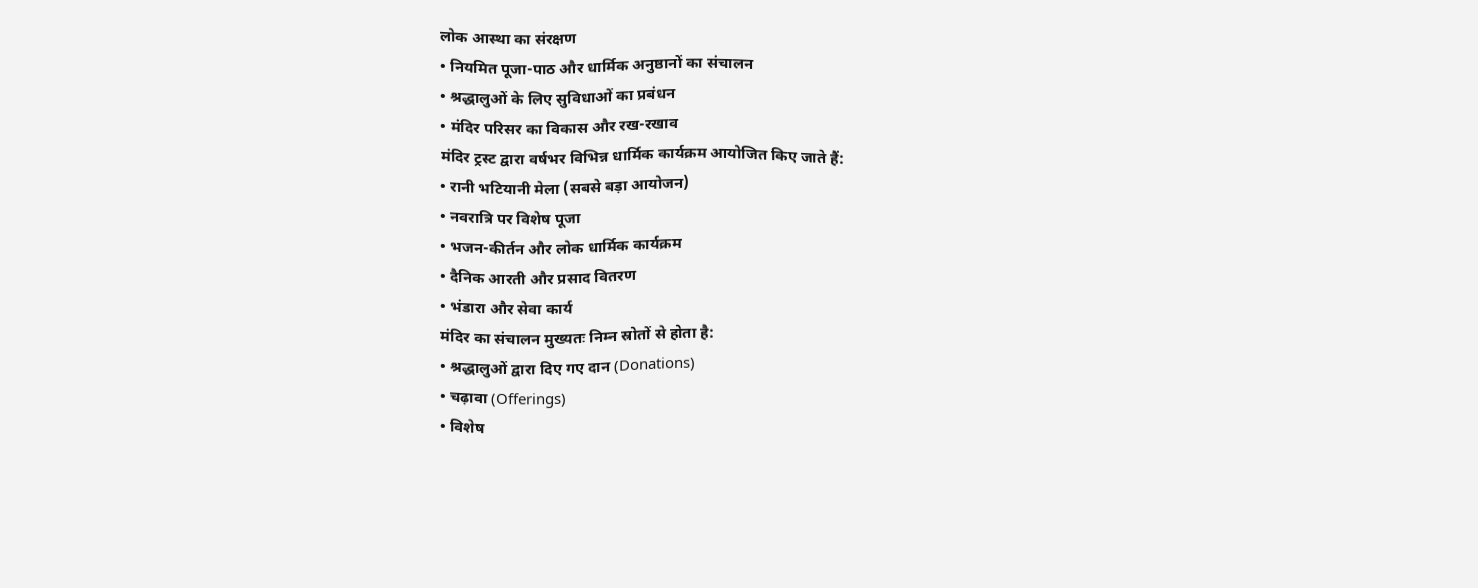लोक आस्था का संरक्षण
• नियमित पूजा-पाठ और धार्मिक अनुष्ठानों का संचालन
• श्रद्धालुओं के लिए सुविधाओं का प्रबंधन
• मंदिर परिसर का विकास और रख-रखाव
मंदिर ट्रस्ट द्वारा वर्षभर विभिन्न धार्मिक कार्यक्रम आयोजित किए जाते हैं:
• रानी भटियानी मेला (सबसे बड़ा आयोजन)
• नवरात्रि पर विशेष पूजा
• भजन-कीर्तन और लोक धार्मिक कार्यक्रम
• दैनिक आरती और प्रसाद वितरण
• भंडारा और सेवा कार्य
मंदिर का संचालन मुख्यतः निम्न स्रोतों से होता है:
• श्रद्धालुओं द्वारा दिए गए दान (Donations)
• चढ़ावा (Offerings)
• विशेष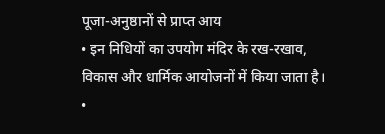पूजा-अनुष्ठानों से प्राप्त आय
• इन निधियों का उपयोग मंदिर के रख-रखाव, विकास और धार्मिक आयोजनों में किया जाता है।
•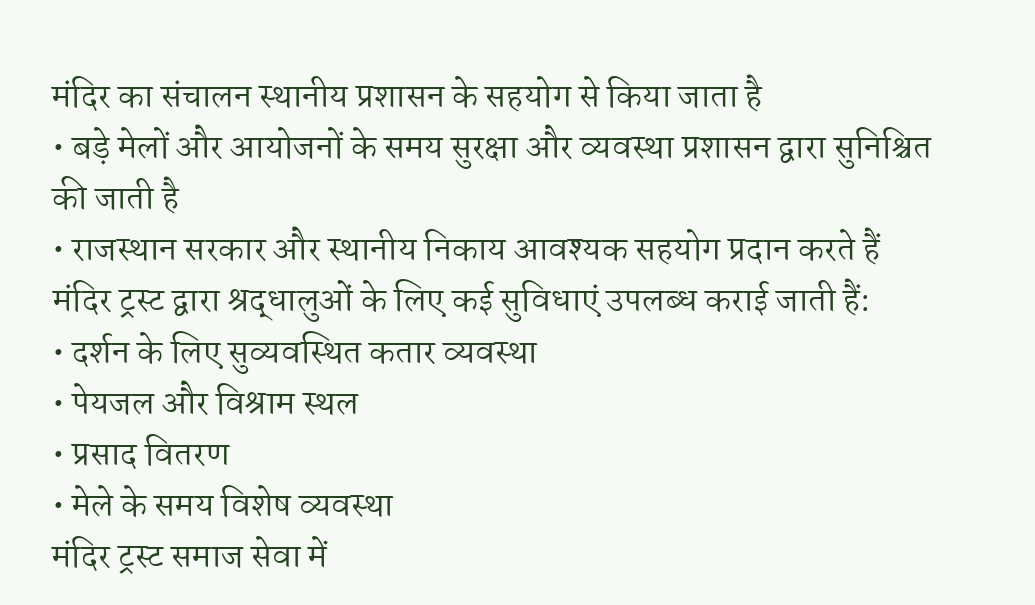मंदिर का संचालन स्थानीय प्रशासन के सहयोग से किया जाता है
• बड़े मेलों और आयोजनों के समय सुरक्षा और व्यवस्था प्रशासन द्वारा सुनिश्चित की जाती है
• राजस्थान सरकार और स्थानीय निकाय आवश्यक सहयोग प्रदान करते हैं
मंदिर ट्रस्ट द्वारा श्रद्धालुओं के लिए कई सुविधाएं उपलब्ध कराई जाती हैं:
• दर्शन के लिए सुव्यवस्थित कतार व्यवस्था
• पेयजल और विश्राम स्थल
• प्रसाद वितरण
• मेले के समय विशेष व्यवस्था
मंदिर ट्रस्ट समाज सेवा में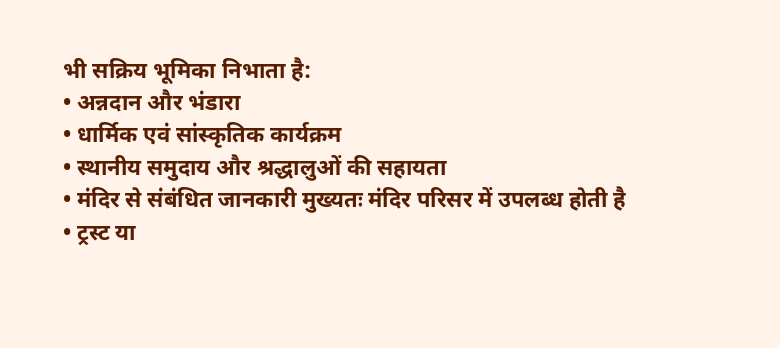भी सक्रिय भूमिका निभाता है:
• अन्नदान और भंडारा
• धार्मिक एवं सांस्कृतिक कार्यक्रम
• स्थानीय समुदाय और श्रद्धालुओं की सहायता
• मंदिर से संबंधित जानकारी मुख्यतः मंदिर परिसर में उपलब्ध होती है
• ट्रस्ट या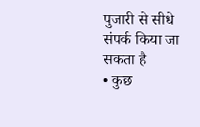पुजारी से सीधे संपर्क किया जा सकता है
• कुछ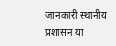जानकारी स्थानीय प्रशासन या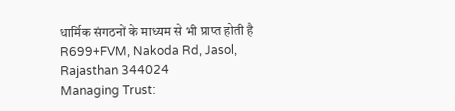धार्मिक संगठनों के माध्यम से भी प्राप्त होती है
R699+FVM, Nakoda Rd, Jasol, Rajasthan 344024
Managing Trust: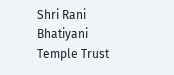Shri Rani Bhatiyani Temple Trust